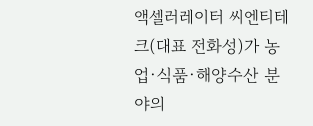액셀러레이터 씨엔티테크(대표 전화성)가 농업·식품·해양수산 분야의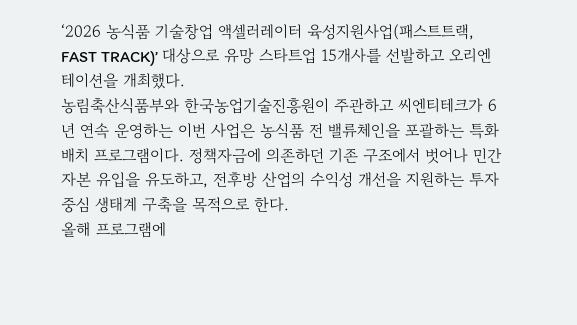‘2026 농식품 기술창업 액셀러레이터 육성지원사업(패스트트랙, FAST TRACK)’ 대상으로 유망 스타트업 15개사를 선발하고 오리엔테이션을 개최했다.
농림축산식품부와 한국농업기술진흥원이 주관하고 씨엔티테크가 6년 연속 운영하는 이번 사업은 농식품 전 밸류체인을 포괄하는 특화 배치 프로그램이다. 정책자금에 의존하던 기존 구조에서 벗어나 민간 자본 유입을 유도하고, 전후방 산업의 수익성 개선을 지원하는 투자 중심 생태계 구축을 목적으로 한다.
올해 프로그램에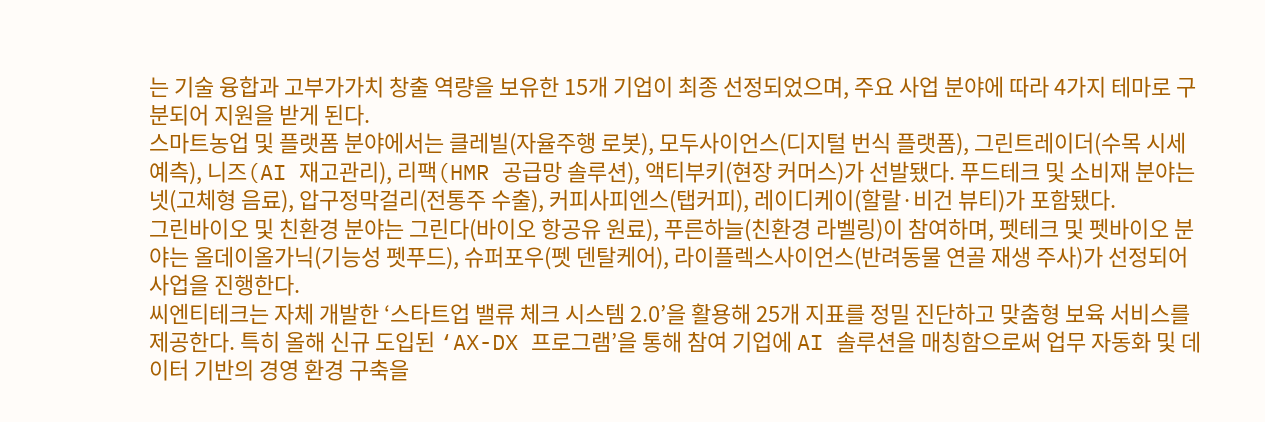는 기술 융합과 고부가가치 창출 역량을 보유한 15개 기업이 최종 선정되었으며, 주요 사업 분야에 따라 4가지 테마로 구분되어 지원을 받게 된다.
스마트농업 및 플랫폼 분야에서는 클레빌(자율주행 로봇), 모두사이언스(디지털 번식 플랫폼), 그린트레이더(수목 시세 예측), 니즈(AI 재고관리), 리팩(HMR 공급망 솔루션), 액티부키(현장 커머스)가 선발됐다. 푸드테크 및 소비재 분야는 넷(고체형 음료), 압구정막걸리(전통주 수출), 커피사피엔스(탭커피), 레이디케이(할랄·비건 뷰티)가 포함됐다.
그린바이오 및 친환경 분야는 그린다(바이오 항공유 원료), 푸른하늘(친환경 라벨링)이 참여하며, 펫테크 및 펫바이오 분야는 올데이올가닉(기능성 펫푸드), 슈퍼포우(펫 덴탈케어), 라이플렉스사이언스(반려동물 연골 재생 주사)가 선정되어 사업을 진행한다.
씨엔티테크는 자체 개발한 ‘스타트업 밸류 체크 시스템 2.0’을 활용해 25개 지표를 정밀 진단하고 맞춤형 보육 서비스를 제공한다. 특히 올해 신규 도입된 ‘AX-DX 프로그램’을 통해 참여 기업에 AI 솔루션을 매칭함으로써 업무 자동화 및 데이터 기반의 경영 환경 구축을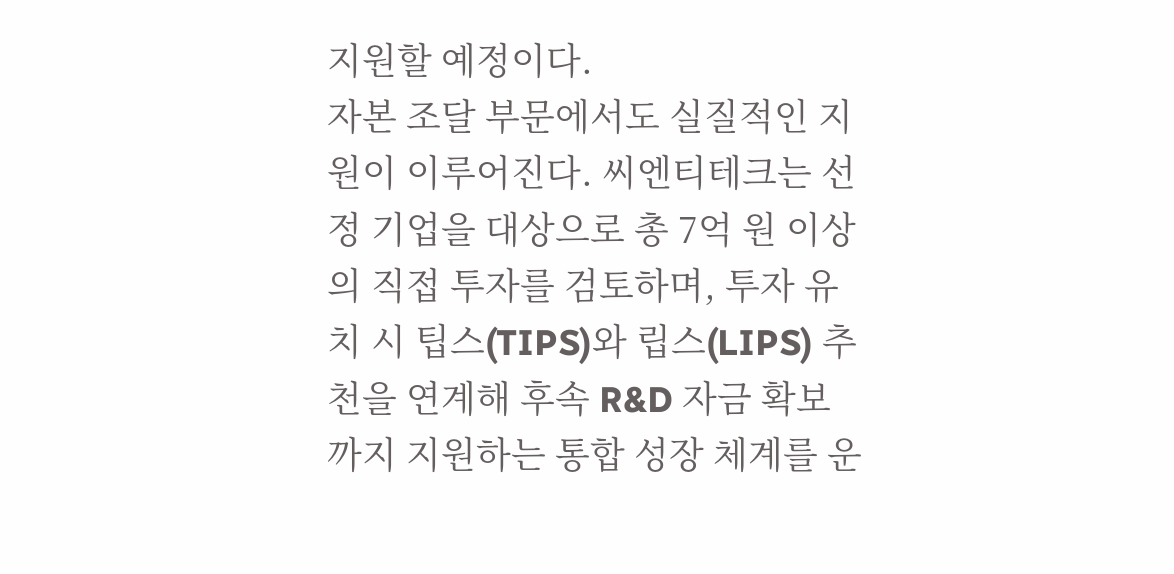지원할 예정이다.
자본 조달 부문에서도 실질적인 지원이 이루어진다. 씨엔티테크는 선정 기업을 대상으로 총 7억 원 이상의 직접 투자를 검토하며, 투자 유치 시 팁스(TIPS)와 립스(LIPS) 추천을 연계해 후속 R&D 자금 확보까지 지원하는 통합 성장 체계를 운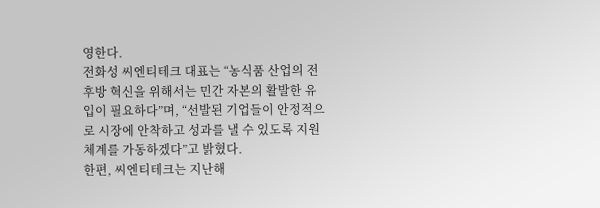영한다.
전화성 씨엔티테크 대표는 “농식품 산업의 전후방 혁신을 위해서는 민간 자본의 활발한 유입이 필요하다”며, “선발된 기업들이 안정적으로 시장에 안착하고 성과를 낼 수 있도록 지원 체계를 가동하겠다”고 밝혔다.
한편, 씨엔티테크는 지난해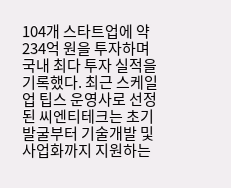104개 스타트업에 약 234억 원을 투자하며 국내 최다 투자 실적을 기록했다. 최근 스케일업 팁스 운영사로 선정된 씨엔티테크는 초기 발굴부터 기술개발 및 사업화까지 지원하는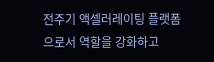전주기 액셀러레이팅 플랫폼으로서 역할을 강화하고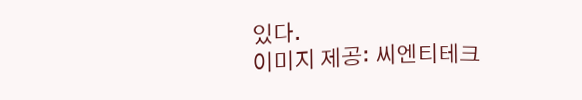있다.
이미지 제공: 씨엔티테크